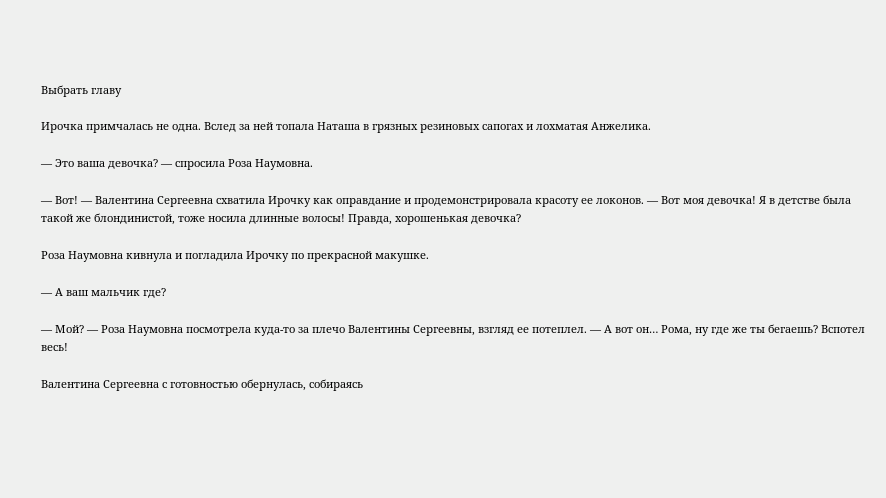Выбрать главу

Ирочка примчалась не одна. Вслед за ней топала Наташа в грязных резиновых сапогах и лохматая Анжелика.

— Это ваша девочка? — спросила Роза Наумовна.

— Вот! — Валентина Сергеевна схватила Ирочку как оправдание и продемонстрировала красоту ее локонов. — Вот моя девочка! Я в детстве была такой же блондинистой, тоже носила длинные волосы! Правда, хорошенькая девочка?

Роза Наумовна кивнула и погладила Ирочку по прекрасной макушке.

— А ваш мальчик где?

— Мой? — Роза Наумовна посмотрела куда-то за плечо Валентины Сергеевны, взгляд ее потеплел. — А вот он… Рома, ну где же ты бегаешь? Вспотел весь!

Валентина Сергеевна с готовностью обернулась, собираясь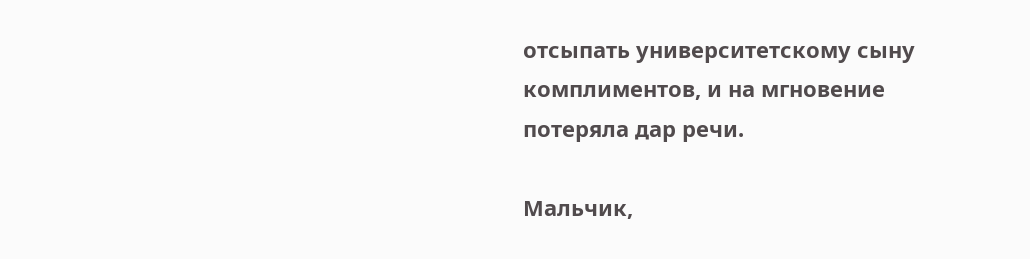отсыпать университетскому сыну комплиментов, и на мгновение потеряла дар речи.

Мальчик,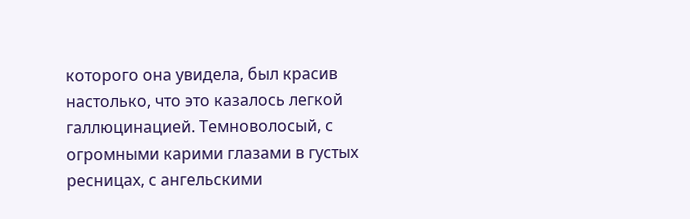которого она увидела, был красив настолько, что это казалось легкой галлюцинацией. Темноволосый, с огромными карими глазами в густых ресницах, с ангельскими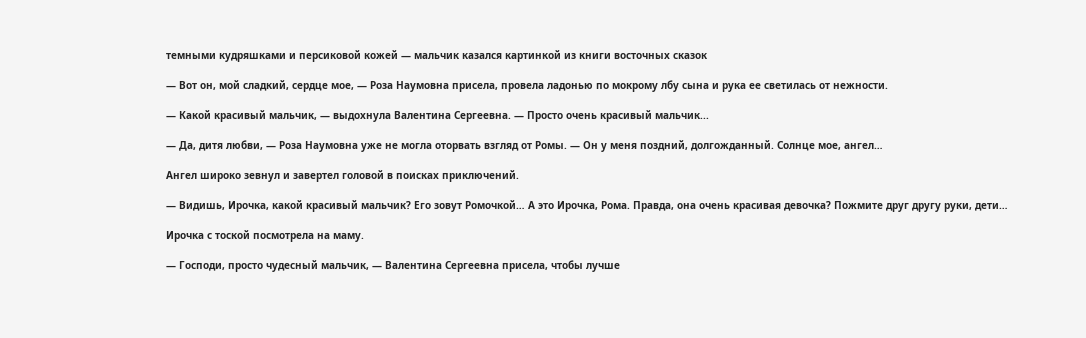темными кудряшками и персиковой кожей — мальчик казался картинкой из книги восточных сказок

— Вот он, мой сладкий, сердце мое, — Роза Наумовна присела, провела ладонью по мокрому лбу сына и рука ее светилась от нежности.

— Какой красивый мальчик, — выдохнула Валентина Сергеевна. — Просто очень красивый мальчик...

— Да, дитя любви, — Роза Наумовна уже не могла оторвать взгляд от Ромы. — Он у меня поздний, долгожданный. Солнце мое, ангел…

Ангел широко зевнул и завертел головой в поисках приключений.

— Видишь, Ирочка, какой красивый мальчик? Его зовут Ромочкой… А это Ирочка, Рома. Правда, она очень красивая девочка? Пожмите друг другу руки, дети…

Ирочка с тоской посмотрела на маму.

— Господи, просто чудесный мальчик, — Валентина Сергеевна присела, чтобы лучше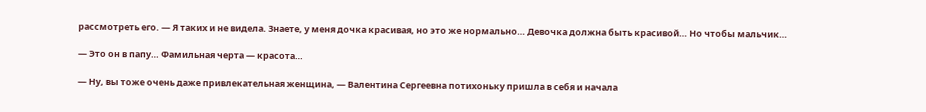рассмотреть его. — Я таких и не видела. Знаете, у меня дочка красивая, но это же нормально… Девочка должна быть красивой… Но чтобы мальчик…

— Это он в папу… Фамильная черта — красота…

— Ну, вы тоже очень даже привлекательная женщина, — Валентина Сергеевна потихоньку пришла в себя и начала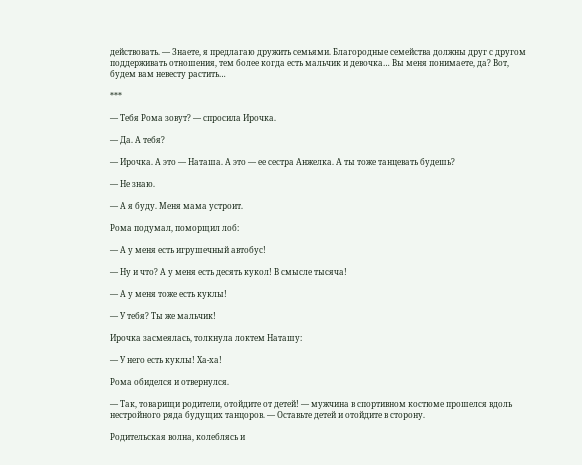действовать. — Знаете, я предлагаю дружить семьями. Благородные семейства должны друг с другом поддерживать отношения, тем более когда есть мальчик и девочка… Вы меня понимаете, да? Вот, будем вам невесту растить…

***

— Тебя Рома зовут? — спросила Ирочка.

— Да. А тебя?

— Ирочка. А это — Наташа. А это — ее сестра Анжелка. А ты тоже танцевать будешь?

— Не знаю.

— А я буду. Меня мама устроит.

Рома подумал, поморщил лоб:

— А у меня есть игрушечный автобус!

— Ну и что? А у меня есть десять кукол! В смысле тысяча!

— А у меня тоже есть куклы!

— У тебя? Ты же мальчик!

Ирочка засмеялась, толкнула локтем Наташу:

— У него есть куклы! Ха-ха!

Рома обиделся и отвернулся.

— Так, товарищи родители, отойдите от детей! — мужчина в спортивном костюме прошелся вдоль нестройного ряда будущих танцоров. — Оставьте детей и отойдите в сторону.

Родительская волна, колеблясь и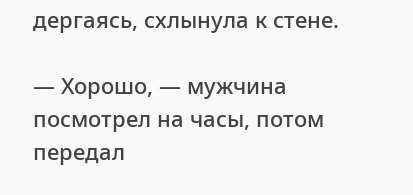дергаясь, схлынула к стене.

— Хорошо, — мужчина посмотрел на часы, потом передал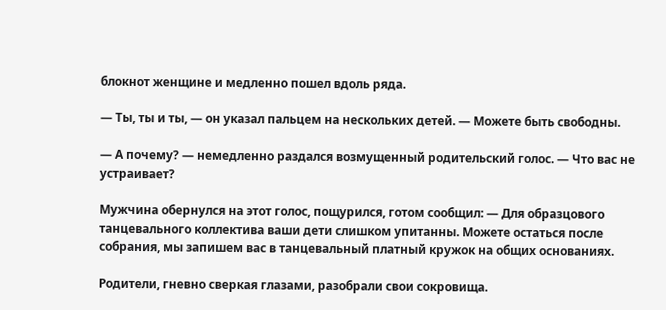блокнот женщине и медленно пошел вдоль ряда.

— Ты, ты и ты, — он указал пальцем на нескольких детей. — Можете быть свободны.

— А почему? — немедленно раздался возмущенный родительский голос. — Что вас не устраивает?

Мужчина обернулся на этот голос, пощурился, готом сообщил: — Для образцового танцевального коллектива ваши дети слишком упитанны. Можете остаться после собрания, мы запишем вас в танцевальный платный кружок на общих основаниях.

Родители, гневно сверкая глазами, разобрали свои сокровища.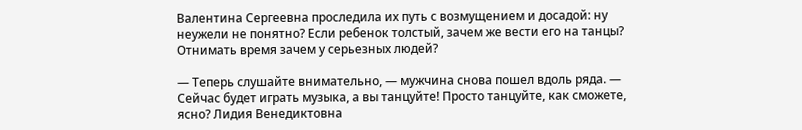Валентина Сергеевна проследила их путь с возмущением и досадой: ну неужели не понятно? Если ребенок толстый, зачем же вести его на танцы? Отнимать время зачем у серьезных людей?

— Теперь слушайте внимательно, — мужчина снова пошел вдоль ряда. — Сейчас будет играть музыка, а вы танцуйте! Просто танцуйте, как сможете, ясно? Лидия Венедиктовна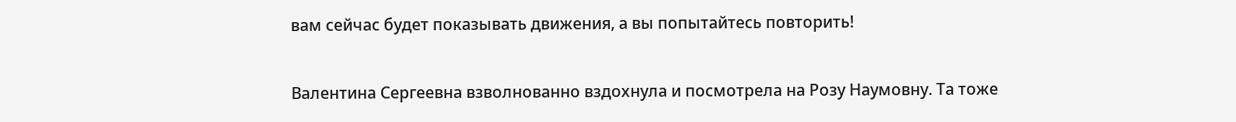вам сейчас будет показывать движения, а вы попытайтесь повторить!

Валентина Сергеевна взволнованно вздохнула и посмотрела на Розу Наумовну. Та тоже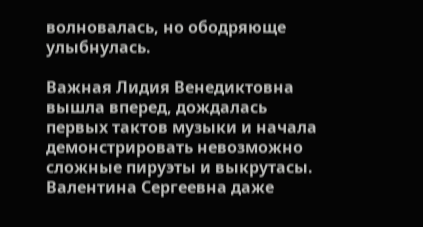волновалась, но ободряюще улыбнулась.

Важная Лидия Венедиктовна вышла вперед, дождалась первых тактов музыки и начала демонстрировать невозможно сложные пируэты и выкрутасы. Валентина Сергеевна даже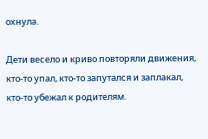охнула.

Дети весело и криво повторяли движения, кто-то упал, кто-то запутался и заплакал, кто-то убежал к родителям.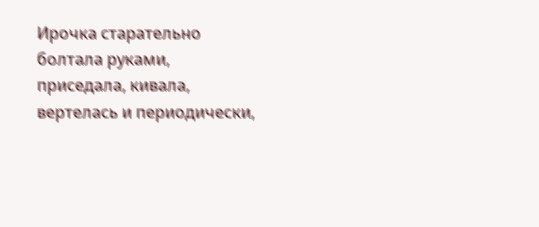Ирочка старательно болтала руками, приседала, кивала, вертелась и периодически,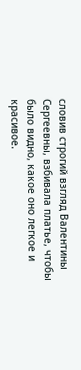словив строгий взгляд Валентины Сергеевны, взбивала платье, чтобы было видно, какое оно легкое и красивое.